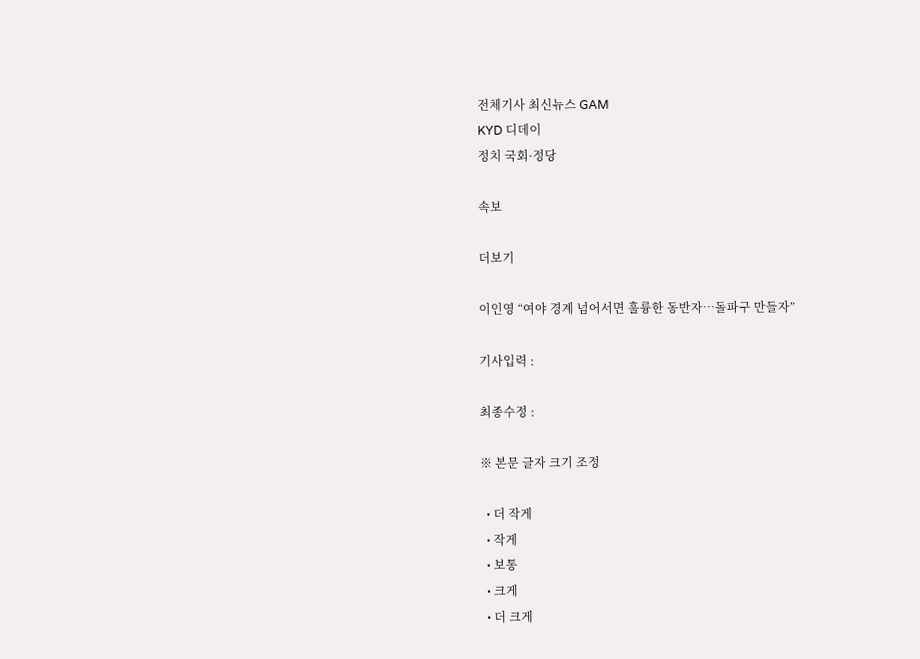전체기사 최신뉴스 GAM
KYD 디데이
정치 국회·정당

속보

더보기

이인영 “여야 경계 넘어서면 훌륭한 동반자…돌파구 만들자”

기사입력 :

최종수정 :

※ 본문 글자 크기 조정

  • 더 작게
  • 작게
  • 보통
  • 크게
  • 더 크게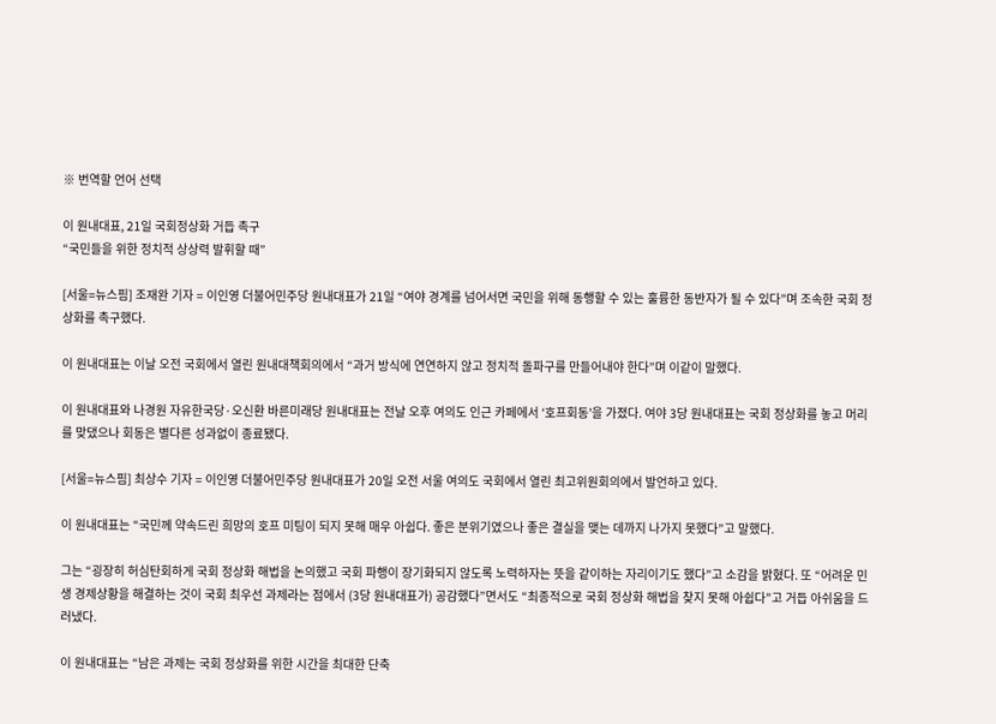※ 번역할 언어 선택

이 원내대표, 21일 국회정상화 거듭 촉구
“국민들을 위한 정치적 상상력 발휘할 때”

[서울=뉴스핌] 조재완 기자 = 이인영 더불어민주당 원내대표가 21일 “여야 경계를 넘어서면 국민을 위해 동행할 수 있는 훌륭한 동반자가 될 수 있다”며 조속한 국회 정상화를 촉구했다.

이 원내대표는 이날 오전 국회에서 열린 원내대책회의에서 “과거 방식에 연연하지 않고 정치적 돌파구를 만들어내야 한다”며 이같이 말했다.

이 원내대표와 나경원 자유한국당·오신환 바른미래당 원내대표는 전날 오후 여의도 인근 카페에서 ‘호프회동’을 가졌다. 여야 3당 원내대표는 국회 정상화를 놓고 머리를 맞댔으나 회동은 별다른 성과없이 종료됐다.

[서울=뉴스핌] 최상수 기자 = 이인영 더불어민주당 원내대표가 20일 오전 서울 여의도 국회에서 열린 최고위원회의에서 발언하고 있다.

이 원내대표는 “국민께 약속드린 희망의 호프 미팅이 되지 못해 매우 아쉽다. 좋은 분위기였으나 좋은 결실을 맺는 데까지 나가지 못했다”고 말했다.

그는 “굉장히 허심탄회하게 국회 정상화 해법을 논의했고 국회 파행이 장기화되지 않도록 노력하자는 뜻을 같이하는 자리이기도 했다”고 소감을 밝혔다. 또 “어려운 민생 경제상황을 해결하는 것이 국회 최우선 과제라는 점에서 (3당 원내대표가) 공감했다”면서도 “최종적으로 국회 정상화 해법을 찾지 못해 아쉽다”고 거듭 아쉬움을 드러냈다.

이 원내대표는 “남은 과제는 국회 정상화를 위한 시간을 최대한 단축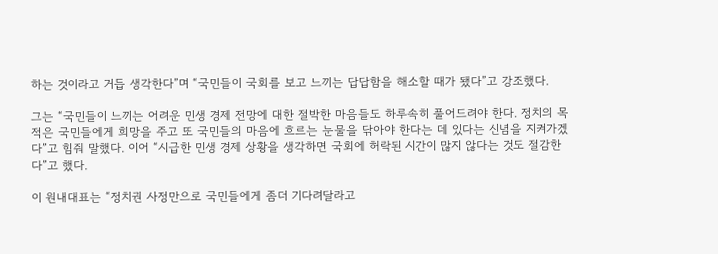하는 것이라고 거듭 생각한다”며 “국민들이 국회를 보고 느끼는 답답함을 해소할 때가 됐다”고 강조했다.

그는 “국민들이 느끼는 어려운 민생 경제 전망에 대한 절박한 마음들도 하루속히 풀어드려야 한다. 정치의 목적은 국민들에게 희망을 주고 또 국민들의 마음에 흐르는 눈물을 닦아야 한다는 데 있다는 신념을 지켜가겠다”고 힘줘 말했다. 이어 “시급한 민생 경제 상황을 생각하면 국회에 허락된 시간이 많지 않다는 것도 절감한다”고 했다.

이 원내대표는 “정치권 사정만으로 국민들에게 좀더 기다려달라고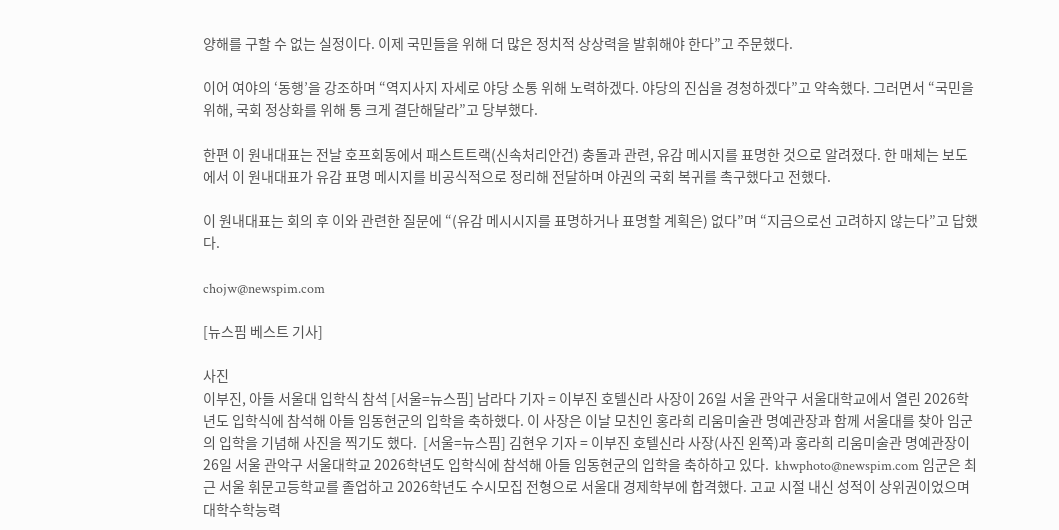양해를 구할 수 없는 실정이다. 이제 국민들을 위해 더 많은 정치적 상상력을 발휘해야 한다”고 주문했다.

이어 여야의 ‘동행’을 강조하며 “역지사지 자세로 야당 소통 위해 노력하겠다. 야당의 진심을 경청하겠다”고 약속했다. 그러면서 “국민을 위해, 국회 정상화를 위해 통 크게 결단해달라”고 당부했다.

한편 이 원내대표는 전날 호프회동에서 패스트트랙(신속처리안건) 충돌과 관련, 유감 메시지를 표명한 것으로 알려졌다. 한 매체는 보도에서 이 원내대표가 유감 표명 메시지를 비공식적으로 정리해 전달하며 야권의 국회 복귀를 촉구했다고 전했다.

이 원내대표는 회의 후 이와 관련한 질문에 “(유감 메시시지를 표명하거나 표명할 계획은) 없다”며 “지금으로선 고려하지 않는다”고 답했다.

chojw@newspim.com

[뉴스핌 베스트 기사]

사진
이부진, 아들 서울대 입학식 참석 [서울=뉴스핌] 남라다 기자 = 이부진 호텔신라 사장이 26일 서울 관악구 서울대학교에서 열린 2026학년도 입학식에 참석해 아들 임동현군의 입학을 축하했다. 이 사장은 이날 모친인 홍라희 리움미술관 명예관장과 함께 서울대를 찾아 임군의 입학을 기념해 사진을 찍기도 했다.  [서울=뉴스핌] 김현우 기자 = 이부진 호텔신라 사장(사진 왼쪽)과 홍라희 리움미술관 명예관장이 26일 서울 관악구 서울대학교 2026학년도 입학식에 참석해 아들 임동현군의 입학을 축하하고 있다.  khwphoto@newspim.com 임군은 최근 서울 휘문고등학교를 졸업하고 2026학년도 수시모집 전형으로 서울대 경제학부에 합격했다. 고교 시절 내신 성적이 상위권이었으며 대학수학능력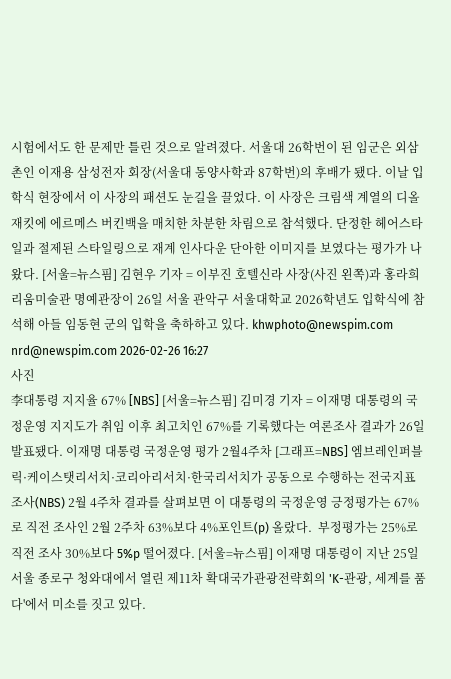시험에서도 한 문제만 틀린 것으로 알려졌다. 서울대 26학번이 된 임군은 외삼촌인 이재용 삼성전자 회장(서울대 동양사학과 87학번)의 후배가 됐다. 이날 입학식 현장에서 이 사장의 패션도 눈길을 끌었다. 이 사장은 크림색 계열의 디올 재킷에 에르메스 버킨백을 매치한 차분한 차림으로 참석했다. 단정한 헤어스타일과 절제된 스타일링으로 재계 인사다운 단아한 이미지를 보였다는 평가가 나왔다. [서울=뉴스핌] 김현우 기자 = 이부진 호텔신라 사장(사진 왼쪽)과 홍라희 리움미술관 명예관장이 26일 서울 관악구 서울대학교 2026학년도 입학식에 참석해 아들 임동현 군의 입학을 축하하고 있다. khwphoto@newspim.com nrd@newspim.com 2026-02-26 16:27
사진
李대통령 지지율 67% [NBS] [서울=뉴스핌] 김미경 기자 = 이재명 대통령의 국정운영 지지도가 취임 이후 최고치인 67%를 기록했다는 여론조사 결과가 26일 발표됐다. 이재명 대통령 국정운영 평가 2월4주차 [그래프=NBS] 엠브레인퍼블릭·케이스탯리서치·코리아리서치·한국리서치가 공동으로 수행하는 전국지표조사(NBS) 2월 4주차 결과를 살펴보면 이 대통령의 국정운영 긍정평가는 67%로 직전 조사인 2월 2주차 63%보다 4%포인트(p) 올랐다.  부정평가는 25%로 직전 조사 30%보다 5%p 떨어졌다. [서울=뉴스핌] 이재명 대통령이 지난 25일 서울 종로구 청와대에서 열린 제11차 확대국가관광전략회의 'K-관광, 세계를 품다'에서 미소를 짓고 있다.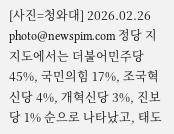[사진=청와대] 2026.02.26 photo@newspim.com 정당 지지도에서는 더불어민주당 45%, 국민의힘 17%, 조국혁신당 4%, 개혁신당 3%, 진보당 1% 순으로 나타났고, 태도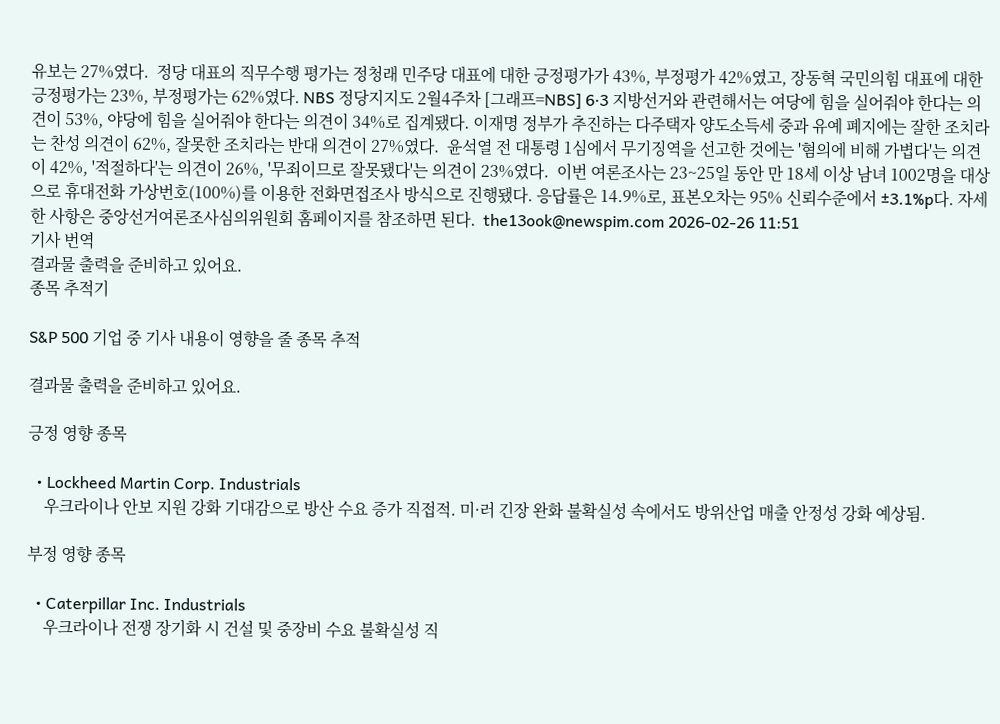유보는 27%였다.  정당 대표의 직무수행 평가는 정청래 민주당 대표에 대한 긍정평가가 43%, 부정평가 42%였고, 장동혁 국민의힘 대표에 대한 긍정평가는 23%, 부정평가는 62%였다. NBS 정당지지도 2월4주차 [그래프=NBS] 6·3 지방선거와 관련해서는 여당에 힘을 실어줘야 한다는 의견이 53%, 야당에 힘을 실어줘야 한다는 의견이 34%로 집계됐다. 이재명 정부가 추진하는 다주택자 양도소득세 중과 유예 폐지에는 잘한 조치라는 찬성 의견이 62%, 잘못한 조치라는 반대 의견이 27%였다.  윤석열 전 대통령 1심에서 무기징역을 선고한 것에는 '혐의에 비해 가볍다'는 의견이 42%, '적절하다'는 의견이 26%, '무죄이므로 잘못됐다'는 의견이 23%였다.  이번 여론조사는 23~25일 동안 만 18세 이상 남녀 1002명을 대상으로 휴대전화 가상번호(100%)를 이용한 전화면접조사 방식으로 진행됐다. 응답률은 14.9%로, 표본오차는 95% 신뢰수준에서 ±3.1%p다. 자세한 사항은 중앙선거여론조사심의위원회 홈페이지를 참조하면 된다.  the13ook@newspim.com 2026-02-26 11:51
기사 번역
결과물 출력을 준비하고 있어요.
종목 추적기

S&P 500 기업 중 기사 내용이 영향을 줄 종목 추적

결과물 출력을 준비하고 있어요.

긍정 영향 종목

  • Lockheed Martin Corp. Industrials
    우크라이나 안보 지원 강화 기대감으로 방산 수요 증가 직접적. 미·러 긴장 완화 불확실성 속에서도 방위산업 매출 안정성 강화 예상됨.

부정 영향 종목

  • Caterpillar Inc. Industrials
    우크라이나 전쟁 장기화 시 건설 및 중장비 수요 불확실성 직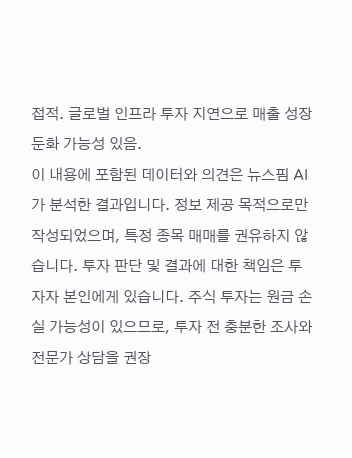접적. 글로벌 인프라 투자 지연으로 매출 성장 둔화 가능성 있음.
이 내용에 포함된 데이터와 의견은 뉴스핌 AI가 분석한 결과입니다. 정보 제공 목적으로만 작성되었으며, 특정 종목 매매를 권유하지 않습니다. 투자 판단 및 결과에 대한 책임은 투자자 본인에게 있습니다. 주식 투자는 원금 손실 가능성이 있으므로, 투자 전 충분한 조사와 전문가 상담을 권장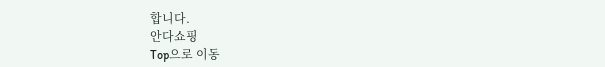합니다.
안다쇼핑
Top으로 이동